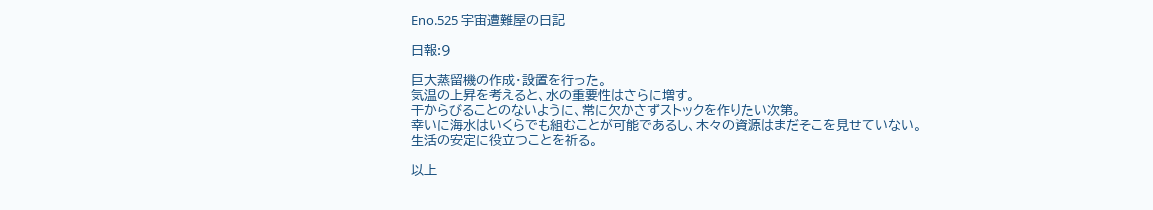Eno.525 宇宙遭難屋の日記

日報:9

巨大蒸留機の作成・設置を行った。
気温の上昇を考えると、水の重要性はさらに増す。
干からびることのないように、常に欠かさずストックを作りたい次第。
幸いに海水はいくらでも組むことが可能であるし、木々の資源はまだそこを見せていない。
生活の安定に役立つことを祈る。

以上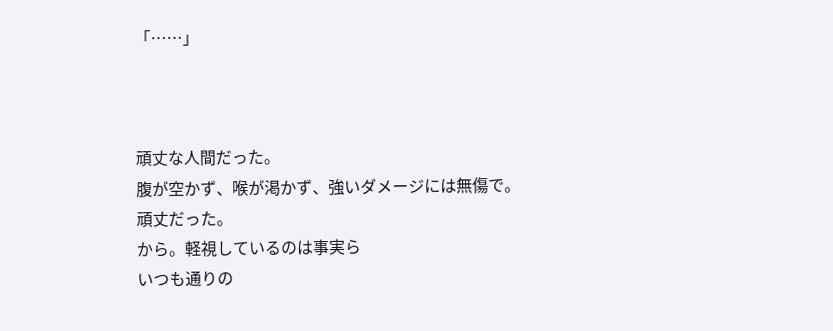「……」



頑丈な人間だった。
腹が空かず、喉が渇かず、強いダメージには無傷で。
頑丈だった。
から。軽視しているのは事実ら
いつも通りの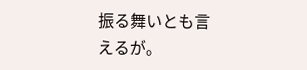振る舞いとも言えるが。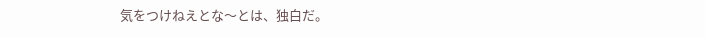気をつけねえとな〜とは、独白だ。